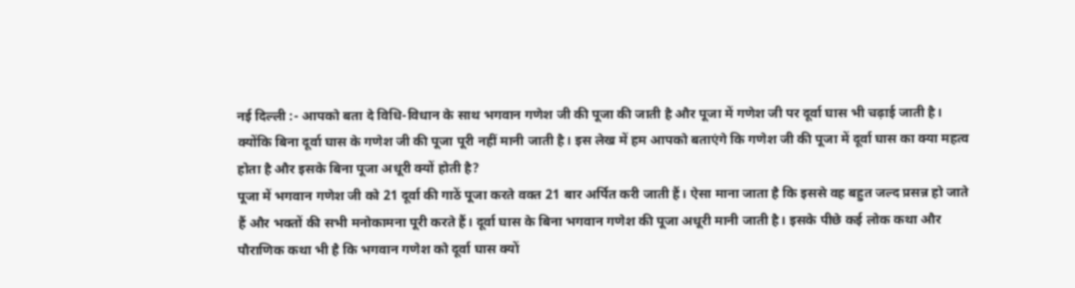नई दिल्ली :- आपको बता दे विधि-विधान के साथ भगवान गणेश जी की पूजा की जाती है और पूजा में गणेश जी पर दूर्वा घास भी चढ़ाई जाती है। क्योंकि बिना दूर्वा घास के गणेश जी की पूजा पूरी नहीं मानी जाती है। इस लेख में हम आपको बताएंगे कि गणेश जी की पूजा में दूर्वा घास का क्या महत्व होता है और इसके बिना पूजा अधूरी क्यों होती है?
पूजा में भगवान गणेश जी को 21 दूर्वा की गाठें पूजा करते वक्त 21 बार अर्पित करी जाती हैं। ऐसा माना जाता है कि इससे वह बहुत जल्द प्रसन्न हो जाते हैं और भक्तों की सभी मनोकामना पूरी करते हैं। दूर्वा घास के बिना भगवान गणेश की पूजा अधूरी मानी जाती है। इसके पीछे कई लोक कथा और पौराणिक कथा भी है कि भगवान गणेश को दूर्वा घास क्यों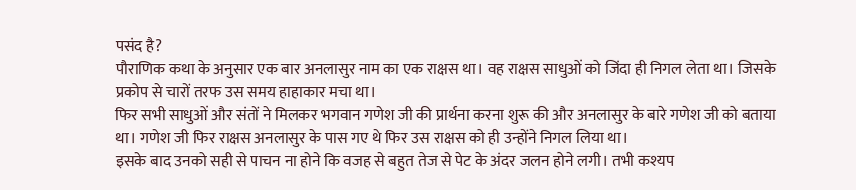पसंद है?
पौराणिक कथा के अनुसार एक बार अनलासुर नाम का एक राक्षस था। वह राक्षस साधुओं को जिंदा ही निगल लेता था। जिसके प्रकोप से चारों तरफ उस समय हाहाकार मचा था।
फिर सभी साधुओं और संतों ने मिलकर भगवान गणेश जी की प्रार्थना करना शुरू की और अनलासुर के बारे गणेश जी को बताया था। गणेश जी फिर राक्षस अनलासुर के पास गए थे फिर उस राक्षस को ही उन्होंने निगल लिया था।
इसके बाद उनको सही से पाचन ना होने कि वजह से बहुत तेज से पेट के अंदर जलन होने लगी। तभी कश्यप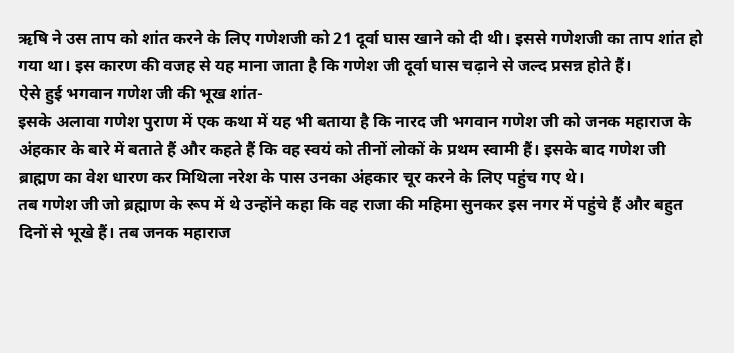ऋषि ने उस ताप को शांत करने के लिए गणेशजी को 21 दूर्वा घास खाने को दी थी। इससे गणेशजी का ताप शांत हो गया था। इस कारण की वजह से यह माना जाता है कि गणेश जी दूर्वा घास चढ़ाने से जल्द प्रसन्न होते हैं।
ऐसे हुई भगवान गणेश जी की भूख शांत-
इसके अलावा गणेश पुराण में एक कथा में यह भी बताया है कि नारद जी भगवान गणेश जी को जनक महाराज के अंहकार के बारे में बताते हैं और कहते हैं कि वह स्वयं को तीनों लोकों के प्रथम स्वामी हैं। इसके बाद गणेश जी ब्राह्मण का वेश धारण कर मिथिला नरेश के पास उनका अंहकार चूर करने के लिए पहुंच गए थे।
तब गणेश जी जो ब्रह्माण के रूप में थे उन्होंने कहा कि वह राजा की महिमा सुनकर इस नगर में पहुंचे हैं और बहुत दिनों से भूखे हैं। तब जनक महाराज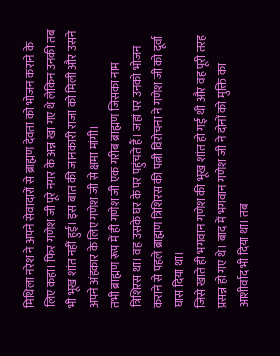मिथिला नरेश ने अपने सेवादारों से ब्राह्मण देवता को भोजन कराने के लिए कहा। फिर गणेश जी पूरे नगर के अन्न खा गए थे लेकिन उनकी तब भी भूख शांत नहीं हुई। इस बात की जानकारी राजा को मिली और उसने अपने अंहकार के लिए गणेश जी से क्षमा मांगी।
तभी ब्राह्मण रूप में ही गणेश जी एक गरीब ब्राह्मण जिसका नाम त्रिशिरस था। वह उसके घर के पर पहुंचते हैं। जहां पर उनको भोजन कराने से पहले ब्राह्मण त्रिशिरस की पत्नी विरोचना ने गणेश जी को दूर्वा घास दिया था।
जिसे खाते ही भगवान गणेश की भूख शांत हो गई थी और वह पूरी तरह प्रसन्न हो गए थे। बाद में भगवान गणेश जी ने दोनों को मुक्ति का आशीर्वाद भी दिया था। तब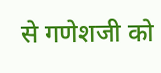से गणेशजी को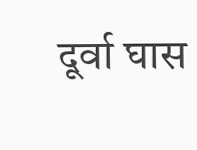दूर्वा घास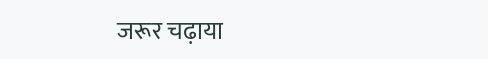जरूर चढ़ाया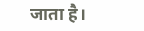जाता है।